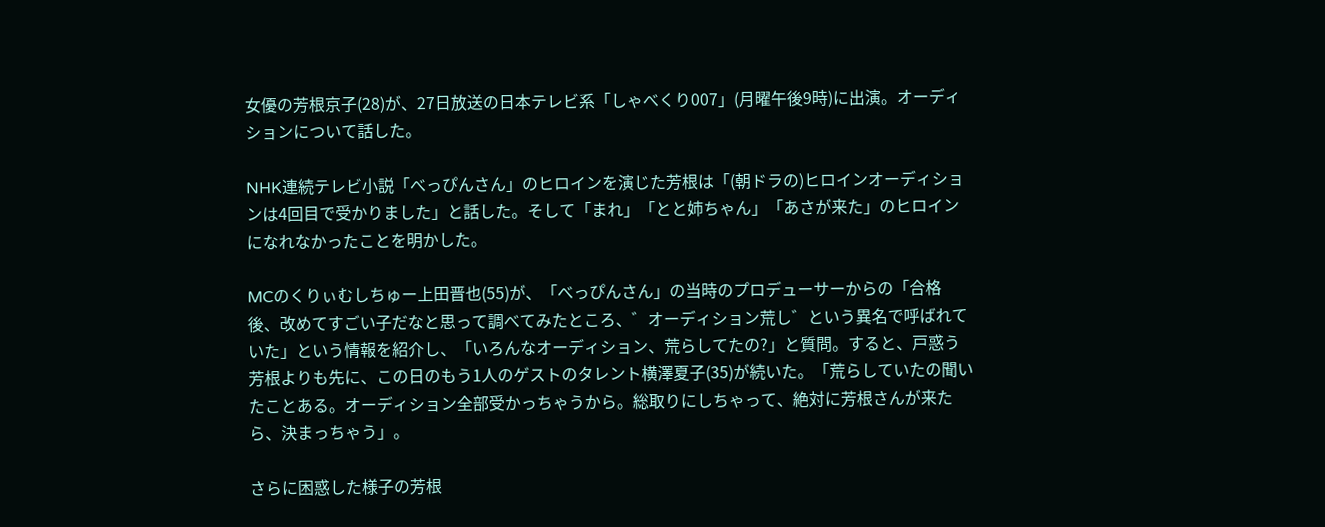女優の芳根京子(28)が、27日放送の日本テレビ系「しゃべくり007」(月曜午後9時)に出演。オーディションについて話した。

NHK連続テレビ小説「べっぴんさん」のヒロインを演じた芳根は「(朝ドラの)ヒロインオーディションは4回目で受かりました」と話した。そして「まれ」「とと姉ちゃん」「あさが来た」のヒロインになれなかったことを明かした。

MCのくりぃむしちゅー上田晋也(55)が、「べっぴんさん」の当時のプロデューサーからの「合格後、改めてすごい子だなと思って調べてみたところ、゛オーディション荒し゛という異名で呼ばれていた」という情報を紹介し、「いろんなオーディション、荒らしてたの?」と質問。すると、戸惑う芳根よりも先に、この日のもう1人のゲストのタレント横澤夏子(35)が続いた。「荒らしていたの聞いたことある。オーディション全部受かっちゃうから。総取りにしちゃって、絶対に芳根さんが来たら、決まっちゃう」。

さらに困惑した様子の芳根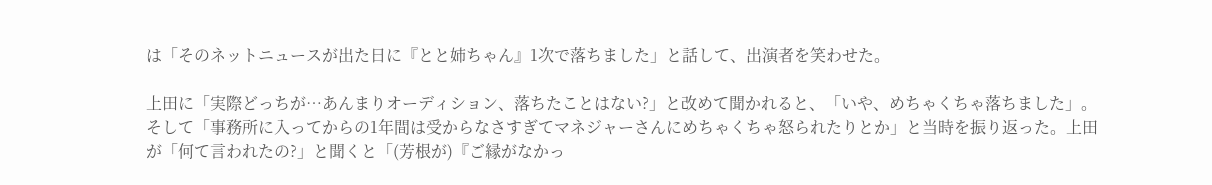は「そのネットニュースが出た日に『とと姉ちゃん』1次で落ちました」と話して、出演者を笑わせた。

上田に「実際どっちが…あんまりオーディション、落ちたことはない?」と改めて聞かれると、「いや、めちゃくちゃ落ちました」。そして「事務所に入ってからの1年間は受からなさすぎてマネジャーさんにめちゃくちゃ怒られたりとか」と当時を振り返った。上田が「何て言われたの?」と聞くと「(芳根が)『ご縁がなかっ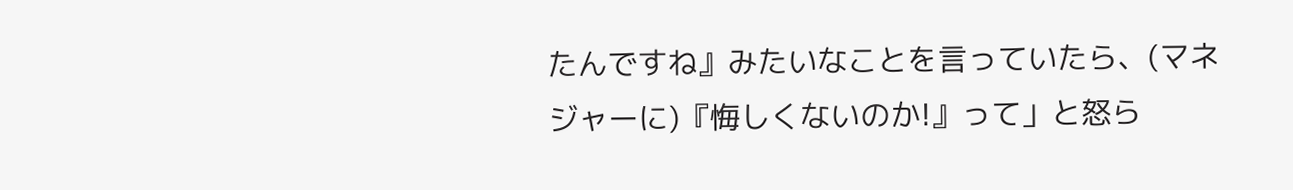たんですね』みたいなことを言っていたら、(マネジャーに)『悔しくないのか!』って」と怒ら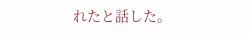れたと話した。